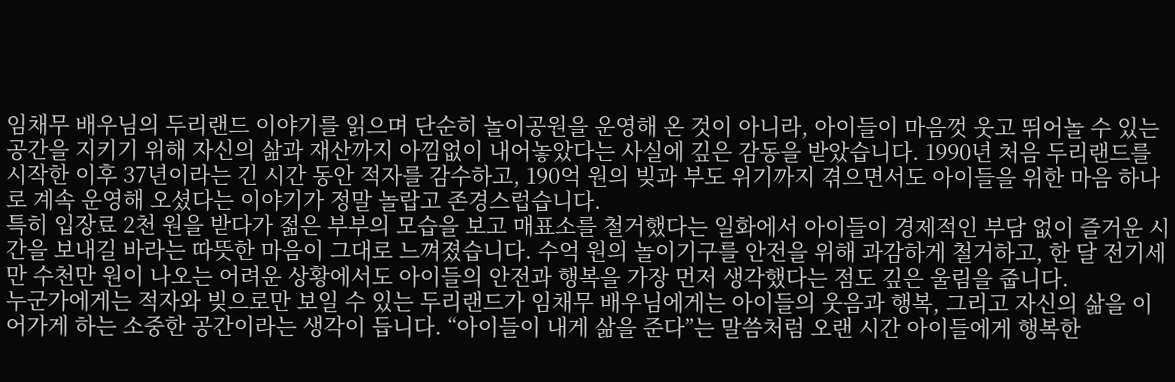임채무 배우님의 두리랜드 이야기를 읽으며 단순히 놀이공원을 운영해 온 것이 아니라, 아이들이 마음껏 웃고 뛰어놀 수 있는 공간을 지키기 위해 자신의 삶과 재산까지 아낌없이 내어놓았다는 사실에 깊은 감동을 받았습니다. 1990년 처음 두리랜드를 시작한 이후 37년이라는 긴 시간 동안 적자를 감수하고, 190억 원의 빚과 부도 위기까지 겪으면서도 아이들을 위한 마음 하나로 계속 운영해 오셨다는 이야기가 정말 놀랍고 존경스럽습니다.
특히 입장료 2천 원을 받다가 젊은 부부의 모습을 보고 매표소를 철거했다는 일화에서 아이들이 경제적인 부담 없이 즐거운 시간을 보내길 바라는 따뜻한 마음이 그대로 느껴졌습니다. 수억 원의 놀이기구를 안전을 위해 과감하게 철거하고, 한 달 전기세만 수천만 원이 나오는 어려운 상황에서도 아이들의 안전과 행복을 가장 먼저 생각했다는 점도 깊은 울림을 줍니다.
누군가에게는 적자와 빚으로만 보일 수 있는 두리랜드가 임채무 배우님에게는 아이들의 웃음과 행복, 그리고 자신의 삶을 이어가게 하는 소중한 공간이라는 생각이 듭니다. “아이들이 내게 삶을 준다”는 말씀처럼 오랜 시간 아이들에게 행복한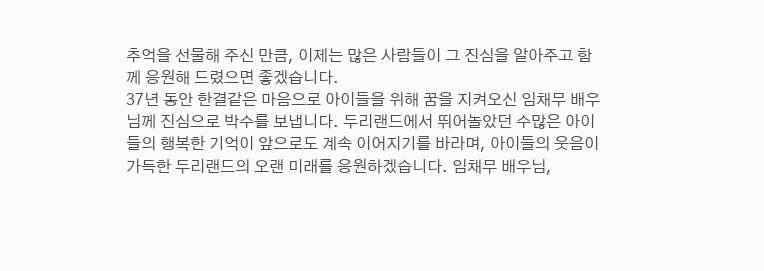추억을 선물해 주신 만큼, 이제는 많은 사람들이 그 진심을 알아주고 함께 응원해 드렸으면 좋겠습니다.
37년 동안 한결같은 마음으로 아이들을 위해 꿈을 지켜오신 임채무 배우님께 진심으로 박수를 보냅니다. 두리랜드에서 뛰어놀았던 수많은 아이들의 행복한 기억이 앞으로도 계속 이어지기를 바라며, 아이들의 웃음이 가득한 두리랜드의 오랜 미래를 응원하겠습니다. 임채무 배우님,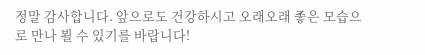정말 감사합니다. 앞으로도 건강하시고 오래오래 좋은 모습으로 만나 뵐 수 있기를 바랍니다!